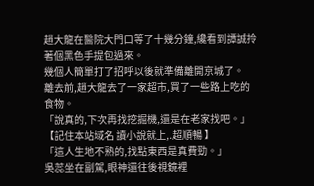趙大龍在醫院大門口等了十幾分鐘,纔看到譚誠拎著個黑色手提包過來。
幾個人簡單打了招呼以後就準備離開京城了。
離去前,趙大龍去了一家超市,買了一些路上吃的食物。
「說真的,下次再找挖掘機,還是在老家找吧。」 【記住本站域名 讀小說就上,.超順暢 】
「這人生地不熟的,找點東西是真費勁。」
吳蕊坐在副駕,眼神還往後視鏡裡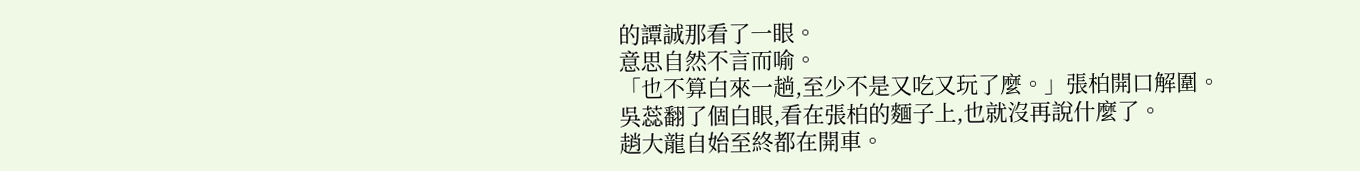的譚誠那看了一眼。
意思自然不言而喻。
「也不算白來一趟,至少不是又吃又玩了麼。」張柏開口解圍。
吳蕊翻了個白眼,看在張柏的麵子上,也就沒再說什麼了。
趙大龍自始至終都在開車。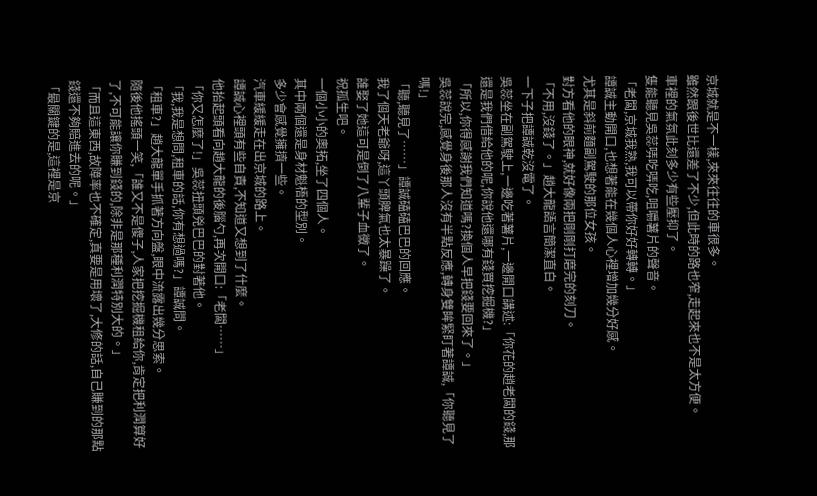京城就是不一樣,來來往往的車很多。
雖然跟後世比還差了不少,但此時的路也窄,走起來也不是太方便。
車裡的氣氛此刻多少有些壓抑了。
隻能聽見吳蕊哢吃哢吃,咀嚼薯片的聲音。
「老闆,京城我熟,我可以帶你好好轉轉。」
譚誠主動開口,也想著能在幾個人心裡增加幾分好感。
尤其是斜前麵副駕駛的那位女孩。
對方看他的眼神,就好像兩把剛剛打磨完的刻刀。
「不用,沒錢了。」趙大龍語言簡潔直白。
一下子把譚誠乾沒電了。
吳蕊坐在副駕駛上,一邊吃著薯片,一邊開口講述:「你花的趙老闆的錢,那還是我們借給他的呢,你說他還哪有錢買挖掘機?」
「所以,你得感謝我們知道嗎?換個人早把錢要回來了。」
吳蕊說完,感覺身後那人沒有半點反應,轉身雙眸緊盯著譚誠,「你聽見了嗎!」
「聽,聽見了……」譚誠磕磕巴巴的回應。
我了個天老爺呀,這丫頭脾氣也太暴躁了。
誰娶了她這可是倒了八輩子血黴了。
祝孤生吧。
一個小小的奧拓,坐了四個人。
其中兩個還是身材魁梧的型別。
多少會感覺擁擠一些。
汽車緩緩走在出京城的路上。
譚誠心裡頭有些自責,不知道又想到了什麼。
他抬起頭看向趙大龍的後腦勺,再次開口:「老闆……」
「你又怎麼了!」吳蕊扭頭兇巴巴的對著他。
「我,我是想問,租車的話,你有想過嗎?」譚誠問。
「租車?」趙大龍單手抓著方向盤,眼中流露出幾分思索。
隨後他搖頭一笑,「誰又不是傻子,人家把挖掘機租給你,肯定把利潤算好了,不可能讓你賺到錢的,除非是那種利潤特別大的。」
「而且這東西,故障率也不確定,真要是用壞了,大修的話,自己賺到的那點錢還不夠賠進去的呢。」
「最關鍵的是,這裡是京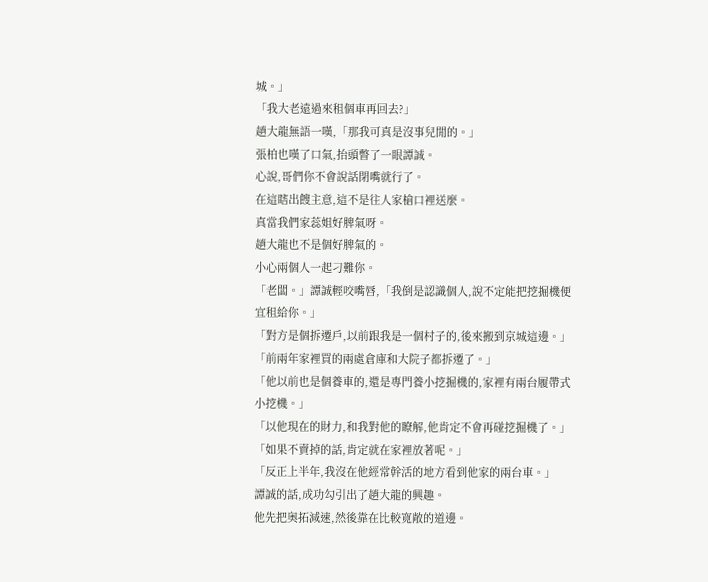城。」
「我大老遠過來租個車再回去?」
趙大龍無語一嘆,「那我可真是沒事兒閒的。」
張柏也嘆了口氣,抬頭瞥了一眼譚誠。
心說,哥們你不會說話閉嘴就行了。
在這瞎出餿主意,這不是往人家槍口裡送麼。
真當我們家蕊姐好脾氣呀。
趙大龍也不是個好脾氣的。
小心兩個人一起刁難你。
「老闆。」譚誠輕咬嘴唇,「我倒是認識個人,說不定能把挖掘機便宜租給你。」
「對方是個拆遷戶,以前跟我是一個村子的,後來搬到京城這邊。」
「前兩年家裡買的兩處倉庫和大院子都拆遷了。」
「他以前也是個養車的,還是專門養小挖掘機的,家裡有兩台履帶式小挖機。」
「以他現在的財力,和我對他的瞭解,他肯定不會再碰挖掘機了。」
「如果不賣掉的話,肯定就在家裡放著呢。」
「反正上半年,我沒在他經常幹活的地方看到他家的兩台車。」
譚誠的話,成功勾引出了趙大龍的興趣。
他先把奧拓減速,然後靠在比較寬敞的道邊。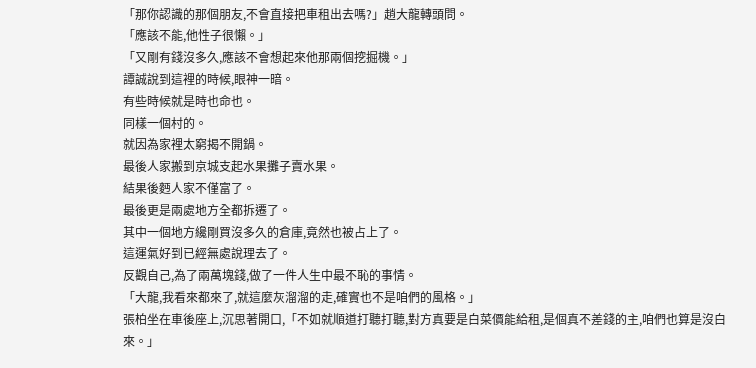「那你認識的那個朋友,不會直接把車租出去嗎?」趙大龍轉頭問。
「應該不能,他性子很懶。」
「又剛有錢沒多久,應該不會想起來他那兩個挖掘機。」
譚誠說到這裡的時候,眼神一暗。
有些時候就是時也命也。
同樣一個村的。
就因為家裡太窮揭不開鍋。
最後人家搬到京城支起水果攤子賣水果。
結果後麪人家不僅富了。
最後更是兩處地方全都拆遷了。
其中一個地方纔剛買沒多久的倉庫,竟然也被占上了。
這運氣好到已經無處說理去了。
反觀自己,為了兩萬塊錢,做了一件人生中最不恥的事情。
「大龍,我看來都來了,就這麼灰溜溜的走,確實也不是咱們的風格。」
張柏坐在車後座上,沉思著開口,「不如就順道打聽打聽,對方真要是白菜價能給租,是個真不差錢的主,咱們也算是沒白來。」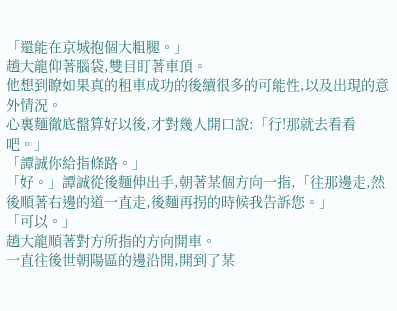「還能在京城抱個大粗腿。」
趙大龍仰著腦袋,雙目盯著車頂。
他想到瞭如果真的租車成功的後續很多的可能性,以及出現的意外情況。
心裏麵徹底盤算好以後,才對幾人開口說:「行!那就去看看吧。」
「譚誠你給指條路。」
「好。」譚誠從後麵伸出手,朝著某個方向一指,「往那邊走,然後順著右邊的道一直走,後麵再拐的時候我告訴您。」
「可以。」
趙大龍順著對方所指的方向開車。
一直往後世朝陽區的邊沿開,開到了某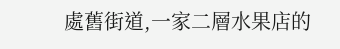處舊街道,一家二層水果店的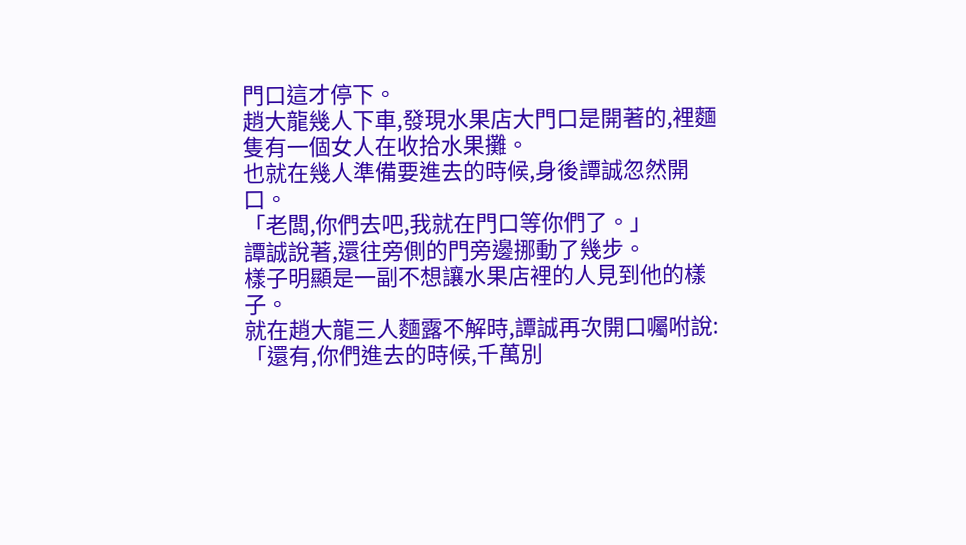門口這才停下。
趙大龍幾人下車,發現水果店大門口是開著的,裡麵隻有一個女人在收拾水果攤。
也就在幾人準備要進去的時候,身後譚誠忽然開口。
「老闆,你們去吧,我就在門口等你們了。」
譚誠說著,還往旁側的門旁邊挪動了幾步。
樣子明顯是一副不想讓水果店裡的人見到他的樣子。
就在趙大龍三人麵露不解時,譚誠再次開口囑咐說:「還有,你們進去的時候,千萬別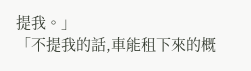提我。」
「不提我的話,車能租下來的概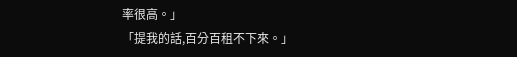率很高。」
「提我的話,百分百租不下來。」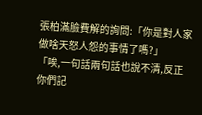張柏滿臉費解的詢問:「你是對人家做啥天怒人怨的事情了嗎?」
「唉,一句話兩句話也說不清,反正你們記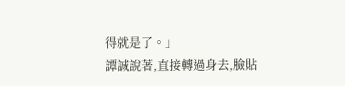得就是了。」
譚誠說著,直接轉過身去,臉貼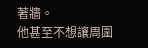著牆。
他甚至不想讓周圍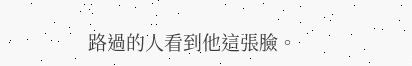路過的人看到他這張臉。